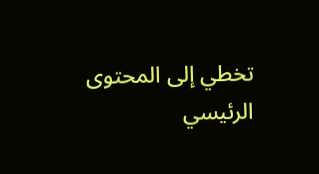تخطي إلى المحتوى الرئيسي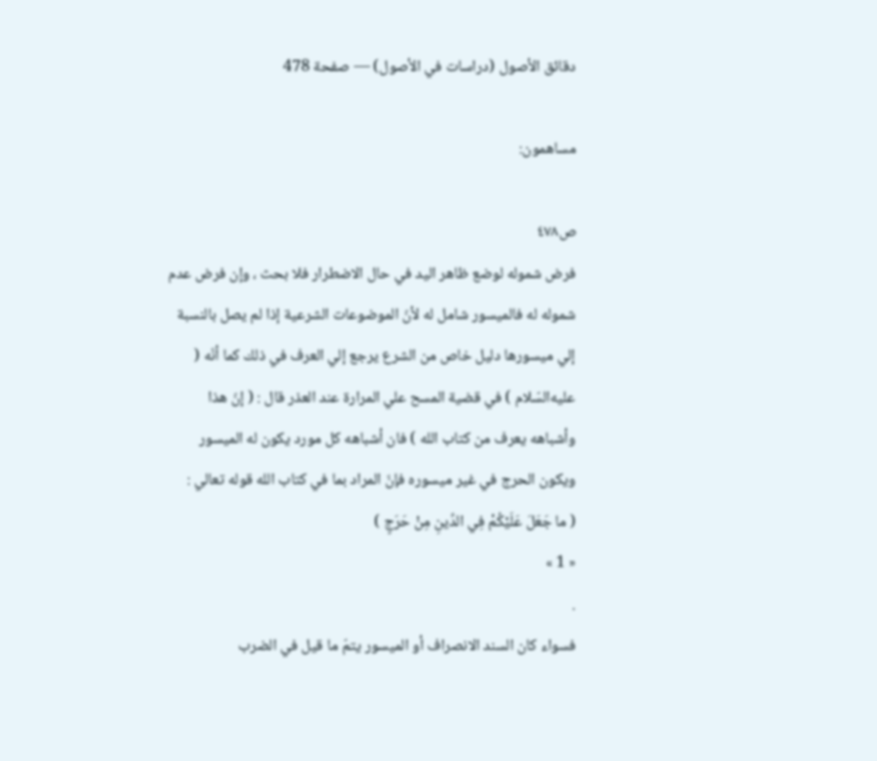دقائق الأصول (دراسات في الأصول) — صفحة 478

مساهمون:

ص٤٧٨
فرض شموله لوضع ظاهر اليد في حال الاضطرار فلا بحث ، وإن فرض عدم شموله له فالميسور شامل له لأنّ الموضوعات الشرعية إذا لم يصل بالنسبة إلي ميسورها دليل خاص من الشرع يرجع إلي العرف في ذلك كما أنّه ( عليه‌السّلام ) في قضية المسح علي المرارة عند العذر قال : ( إنّ هذا وأشباهه يعرف من كتاب الله ) فان أشباهه كل مورد يكون له الميسور ويكون الحرج في غير ميسوره فإنّ المراد بما في كتاب الله قوله تعالي :
( ما جَعَلَ عَلَيْكُمْ فِي الدِّينِ مِنْ حَرَجٍ )
« 1 »
.
فسواء كان السند الانصراف أو الميسور يتمّ ما قيل في الضرب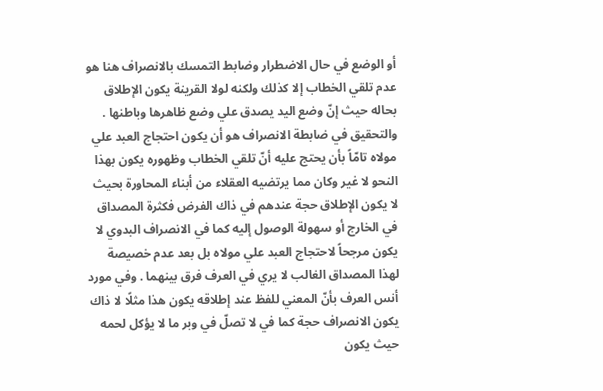أو الوضع في حال الاضطرار وضابط التمسك بالانصراف هنا هو عدم تلقي الخطاب إلا كذلك ولكنه لولا القرينة يكون الإطلاق بحاله حيث إنّ وضع اليد يصدق علي وضع ظاهرها وباطنها . والتحقيق في ضابطة الانصراف هو أن يكون احتجاج العبد علي مولاه تامّاً بأن يحتج عليه أنّ تلقي الخطاب وظهوره يكون بهذا النحو لا غير وكان مما يرتضيه العقلاء من أبناء المحاورة بحيث لا يكون الإطلاق حجة عندهم في ذاك الفرض فكثرة المصداق في الخارج أو سهولة الوصول إليه كما في الانصراف البدوي لا يكون مرجحاً لاحتجاج العبد علي مولاه بل بعد عدم خصيصة لهذا المصداق الغالب لا يري في العرف فرق بينهما . وفي مورد أنس العرف بأنّ المعني للفظ عند إطلاقه يكون هذا مثلًا لا ذاك يكون الانصراف حجة كما في لا تصلّ في وبر ما لا يؤكل لحمه حيث يكون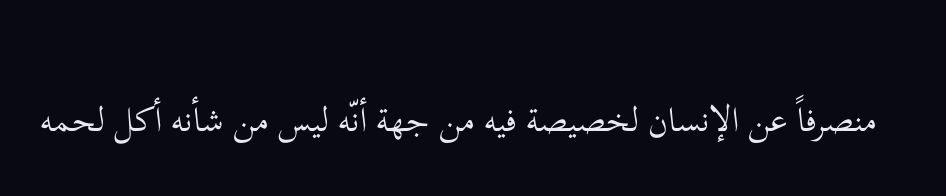منصرفاً عن الإنسان لخصيصة فيه من جهة أنّه ليس من شأنه أكل لحمه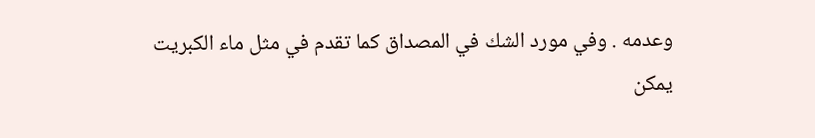وعدمه . وفي مورد الشك في المصداق كما تقدم في مثل ماء الكبريت يمكن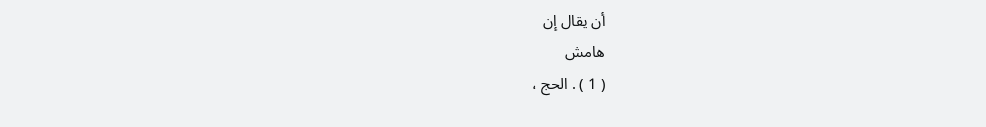أن يقال إن
هامش
( 1 ) . الحج ،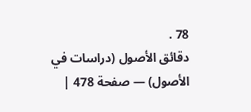78 .
دقائق الأصول (دراسات في الأصول) — صفحة 478 |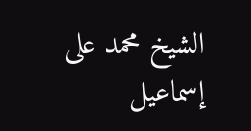الشيخ محمد على إسماعيل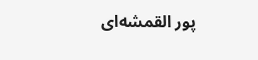پور القمشه‌اى